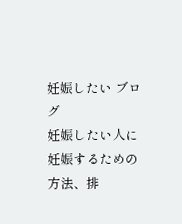妊娠したい ブログ
妊娠したい人に妊娠するための方法、排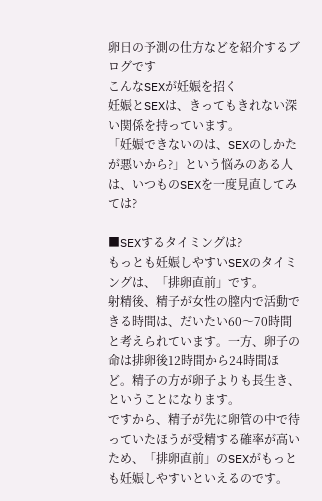卵日の予測の仕方などを紹介するブログです
こんなSEXが妊娠を招く
妊娠とSEXは、きってもきれない深い関係を持っています。
「妊娠できないのは、SEXのしかたが悪いから?」という悩みのある人は、いつものSEXを一度見直してみては?

■SEXするタイミングは?
もっとも妊娠しやすいSEXのタイミングは、「排卵直前」です。
射精後、精子が女性の膣内で活動できる時間は、だいたい60〜70時間と考えられています。一方、卵子の命は排卵後12時間から24時間ほど。精子の方が卵子よりも長生き、ということになります。
ですから、精子が先に卵管の中で待っていたほうが受精する確率が高いため、「排卵直前」のSEXがもっとも妊娠しやすいといえるのです。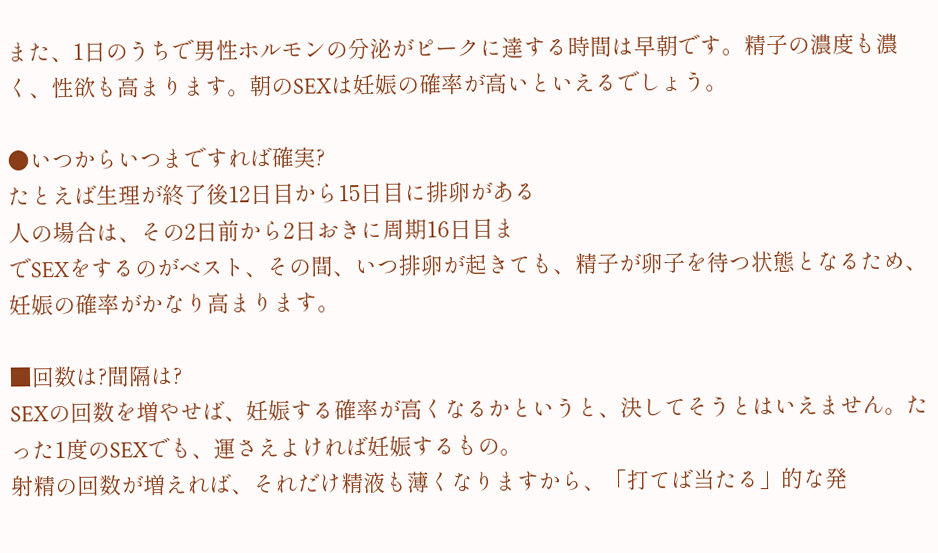また、1日のうちで男性ホルモンの分泌がピークに達する時間は早朝です。精子の濃度も濃く、性欲も高まります。朝のSEXは妊娠の確率が高いといえるでしょう。

●いつからいつまですれば確実?
たとえば生理が終了後12日目から15日目に排卵がある
人の場合は、その2日前から2日おきに周期16日目ま
でSEXをするのがベスト、その間、いつ排卵が起きても、精子が卵子を待つ状態となるため、妊娠の確率がかなり高まります。

■回数は?間隔は?
SEXの回数を増やせば、妊娠する確率が高くなるかというと、決してそうとはいえません。たった1度のSEXでも、運さえよければ妊娠するもの。
射精の回数が増えれば、それだけ精液も薄くなりますから、「打てば当たる」的な発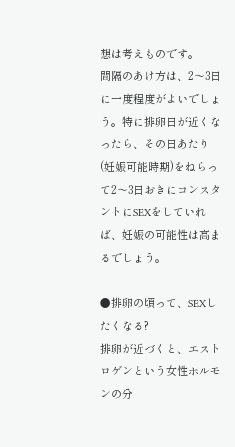想は考えものです。
間隔のあけ方は、2〜3日に一度程度がよいでしょう。特に排卵日が近くなったら、その日あたり(妊娠可能時期)をねらって2〜3日おきにコンスタントにSEXをしていれば、妊娠の可能性は高まるでしょう。

●排卵の頃って、SEXしたくなる?
排卵が近づくと、エストロゲンという女性ホルモンの分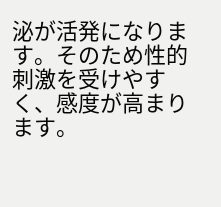泌が活発になります。そのため性的刺激を受けやすく、感度が高まります。